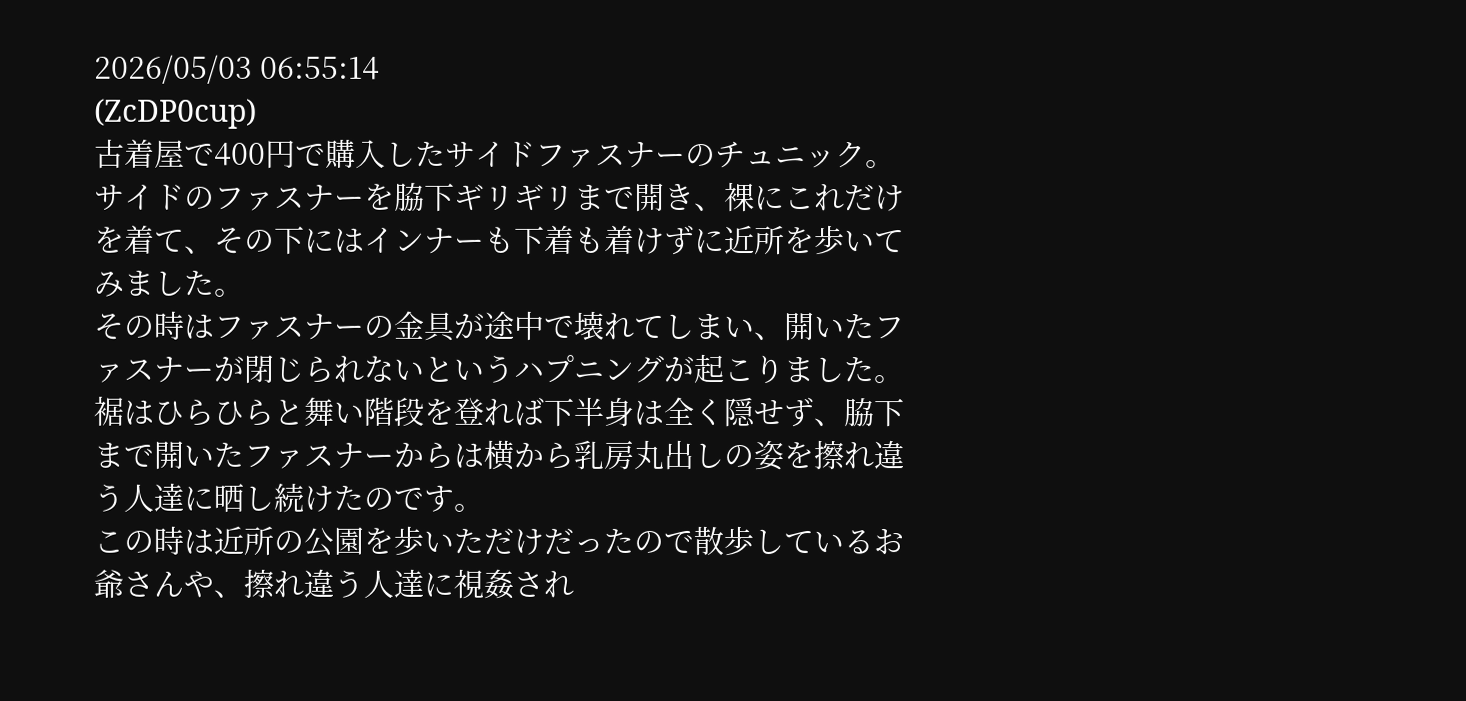2026/05/03 06:55:14
(ZcDP0cup)
古着屋で400円で購入したサイドファスナーのチュニック。
サイドのファスナーを脇下ギリギリまで開き、裸にこれだけを着て、その下にはインナーも下着も着けずに近所を歩いてみました。
その時はファスナーの金具が途中で壊れてしまい、開いたファスナーが閉じられないというハプニングが起こりました。
裾はひらひらと舞い階段を登れば下半身は全く隠せず、脇下まで開いたファスナーからは横から乳房丸出しの姿を擦れ違う人達に晒し続けたのです。
この時は近所の公園を歩いただけだったので散歩しているお爺さんや、擦れ違う人達に視姦され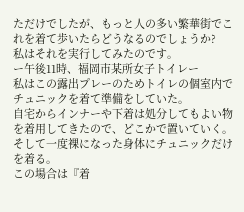ただけでしたが、もっと人の多い繁華街でこれを着て歩いたらどうなるのでしょうか?
私はそれを実行してみたのです。
ー午後11時、福岡市某所女子トイレー
私はこの露出プレーのためトイレの個室内でチュニックを着て準備をしていた。
自宅からインナーや下着は処分してもよい物を着用してきたので、どこかで置いていく。
そして一度裸になった身体にチュニックだけを着る。
この場合は『着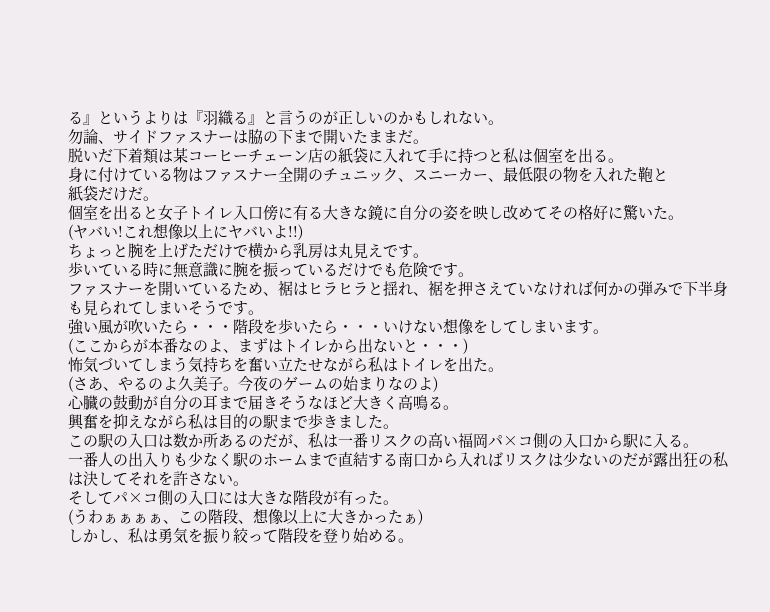る』というよりは『羽織る』と言うのが正しいのかもしれない。
勿論、サイドファスナーは脇の下まで開いたままだ。
脱いだ下着類は某コーヒーチェーン店の紙袋に入れて手に持つと私は個室を出る。
身に付けている物はファスナー全開のチュニック、スニーカー、最低限の物を入れた鞄と
紙袋だけだ。
個室を出ると女子トイレ入口傍に有る大きな鏡に自分の姿を映し改めてその格好に驚いた。
(ヤバい!これ想像以上にヤバいよ!!)
ちょっと腕を上げただけで横から乳房は丸見えです。
歩いている時に無意識に腕を振っているだけでも危険です。
ファスナーを開いているため、裾はヒラヒラと揺れ、裾を押さえていなければ何かの弾みで下半身も見られてしまいそうです。
強い風が吹いたら・・・階段を歩いたら・・・いけない想像をしてしまいます。
(ここからが本番なのよ、まずはトイレから出ないと・・・)
怖気づいてしまう気持ちを奮い立たせながら私はトイレを出た。
(さあ、やるのよ久美子。今夜のゲームの始まりなのよ)
心臓の鼓動が自分の耳まで届きそうなほど大きく高鳴る。
興奮を抑えながら私は目的の駅まで歩きました。
この駅の入口は数か所あるのだが、私は一番リスクの高い福岡パ×コ側の入口から駅に入る。
一番人の出入りも少なく駅のホームまで直結する南口から入ればリスクは少ないのだが露出狂の私は決してそれを許さない。
そしてパ×コ側の入口には大きな階段が有った。
(うわぁぁぁぁ、この階段、想像以上に大きかったぁ)
しかし、私は勇気を振り絞って階段を登り始める。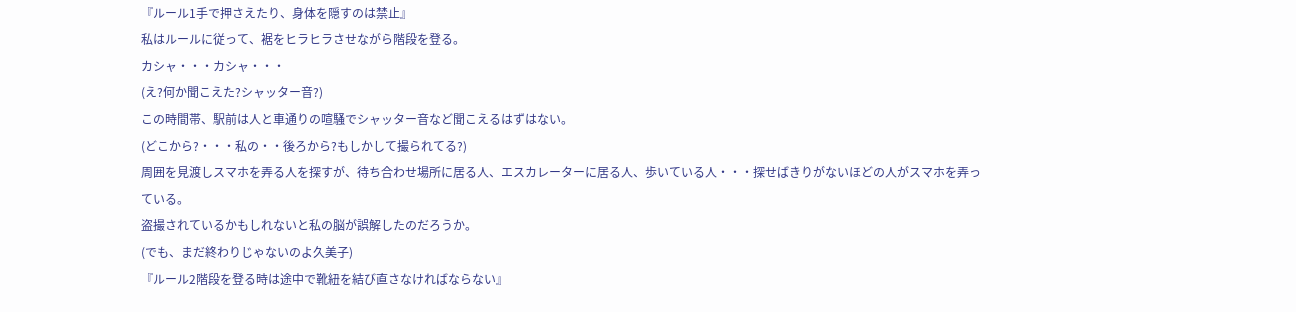『ルール1手で押さえたり、身体を隠すのは禁止』
私はルールに従って、裾をヒラヒラさせながら階段を登る。
カシャ・・・カシャ・・・
(え?何か聞こえた?シャッター音?)
この時間帯、駅前は人と車通りの喧騒でシャッター音など聞こえるはずはない。
(どこから?・・・私の・・後ろから?もしかして撮られてる?)
周囲を見渡しスマホを弄る人を探すが、待ち合わせ場所に居る人、エスカレーターに居る人、歩いている人・・・探せばきりがないほどの人がスマホを弄っている。
盗撮されているかもしれないと私の脳が誤解したのだろうか。
(でも、まだ終わりじゃないのよ久美子)
『ルール2階段を登る時は途中で靴紐を結び直さなければならない』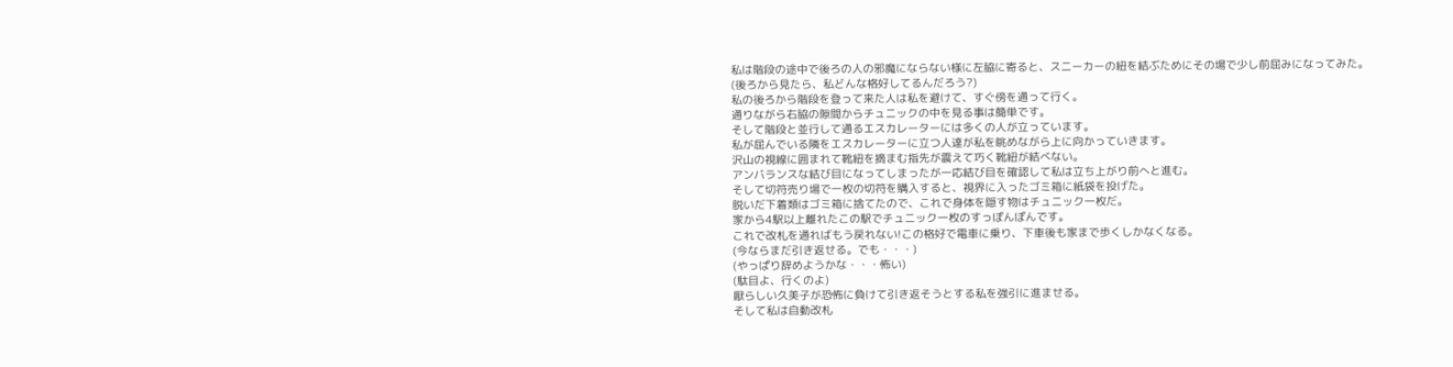私は階段の途中で後ろの人の邪魔にならない様に左脇に寄ると、スニーカーの紐を結ぶためにその場で少し前屈みになってみた。
(後ろから見たら、私どんな格好してるんだろう?)
私の後ろから階段を登って来た人は私を避けて、すぐ傍を通って行く。
通りながら右脇の隙間からチュニックの中を見る事は簡単です。
そして階段と並行して通るエスカレーターには多くの人が立っています。
私が屈んでいる隣をエスカレーターに立つ人達が私を眺めながら上に向かっていきます。
沢山の視線に囲まれて靴紐を摘まむ指先が震えて巧く靴紐が結べない。
アンバランスな結び目になってしまったが一応結び目を確認して私は立ち上がり前へと進む。
そして切符売り場で一枚の切符を購入すると、視界に入ったゴミ箱に紙袋を投げた。
脱いだ下着類はゴミ箱に捨てたので、これで身体を隠す物はチュニック一枚だ。
家から4駅以上離れたこの駅でチュニック一枚のすっぽんぽんです。
これで改札を通ればもう戻れない!この格好で電車に乗り、下車後も家まで歩くしかなくなる。
(今ならまだ引き返せる。でも・・・)
(やっぱり辞めようかな・・・怖い)
(駄目よ、行くのよ)
厭らしい久美子が恐怖に負けて引き返そうとする私を強引に進ませる。
そして私は自動改札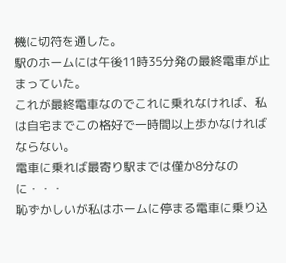機に切符を通した。
駅のホームには午後11時35分発の最終電車が止まっていた。
これが最終電車なのでこれに乗れなければ、私は自宅までこの格好で一時間以上歩かなければならない。
電車に乗れば最寄り駅までは僅か8分なのに・・・
恥ずかしいが私はホームに停まる電車に乗り込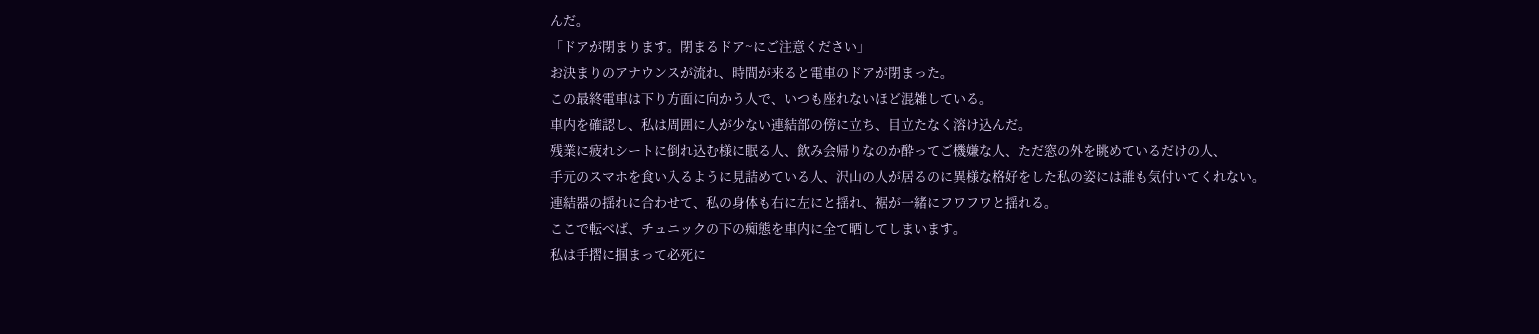んだ。
「ドアが閉まります。閉まるドア~にご注意ください」
お決まりのアナウンスが流れ、時間が来ると電車のドアが閉まった。
この最終電車は下り方面に向かう人で、いつも座れないほど混雑している。
車内を確認し、私は周囲に人が少ない連結部の傍に立ち、目立たなく溶け込んだ。
残業に疲れシートに倒れ込む様に眠る人、飲み会帰りなのか酔ってご機嫌な人、ただ窓の外を眺めているだけの人、
手元のスマホを食い入るように見詰めている人、沢山の人が居るのに異様な格好をした私の姿には誰も気付いてくれない。
連結器の揺れに合わせて、私の身体も右に左にと揺れ、裾が一緒にフワフワと揺れる。
ここで転べば、チュニックの下の痴態を車内に全て晒してしまいます。
私は手摺に掴まって必死に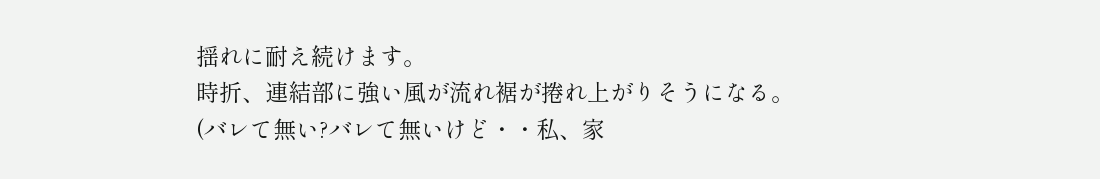揺れに耐え続けます。
時折、連結部に強い風が流れ裾が捲れ上がりそうになる。
(バレて無い?バレて無いけど・・私、家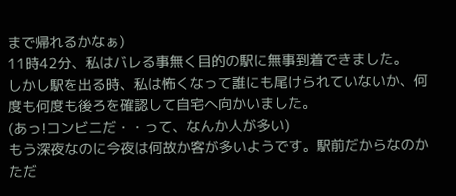まで帰れるかなぁ)
11時42分、私はバレる事無く目的の駅に無事到着できました。
しかし駅を出る時、私は怖くなって誰にも尾けられていないか、何度も何度も後ろを確認して自宅へ向かいました。
(あっ!コンビニだ・・って、なんか人が多い)
もう深夜なのに今夜は何故か客が多いようです。駅前だからなのかただ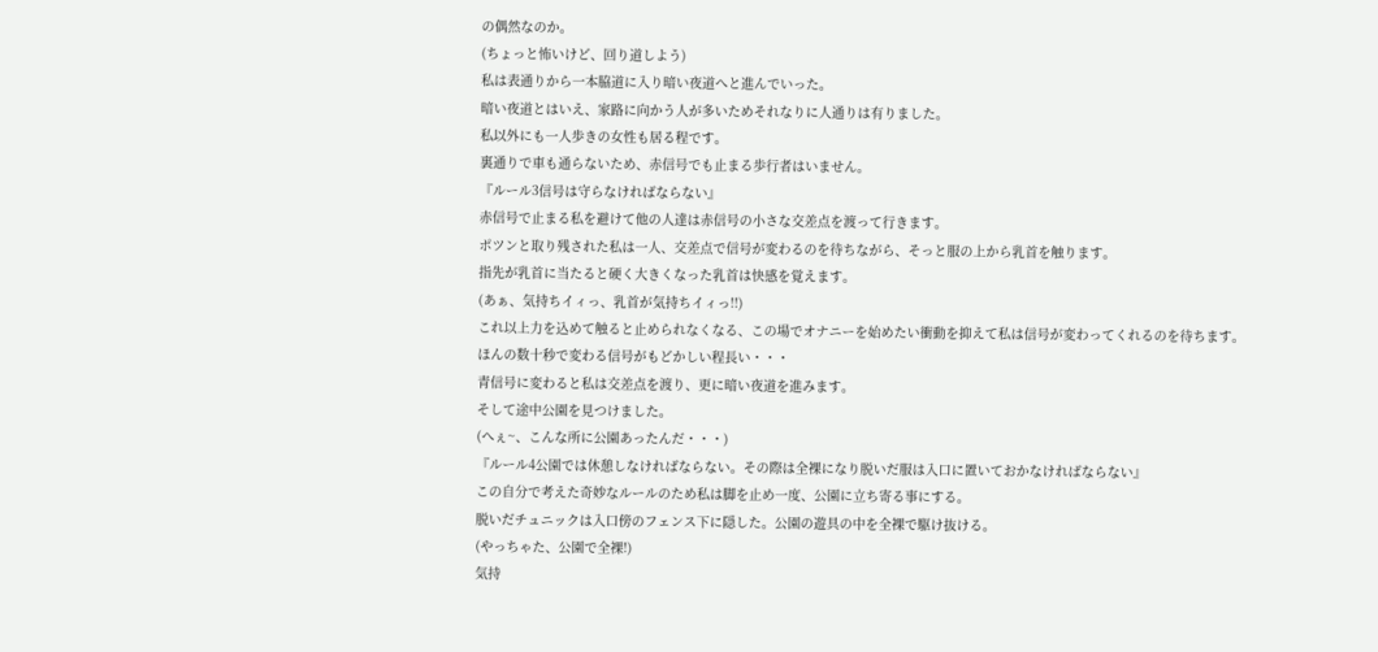の偶然なのか。
(ちょっと怖いけど、回り道しよう)
私は表通りから一本脇道に入り暗い夜道へと進んでいった。
暗い夜道とはいえ、家路に向かう人が多いためそれなりに人通りは有りました。
私以外にも一人歩きの女性も居る程です。
裏通りで車も通らないため、赤信号でも止まる歩行者はいません。
『ルール3信号は守らなければならない』
赤信号で止まる私を避けて他の人達は赤信号の小さな交差点を渡って行きます。
ポツンと取り残された私は一人、交差点で信号が変わるのを待ちながら、そっと服の上から乳首を触ります。
指先が乳首に当たると硬く大きくなった乳首は快感を覚えます。
(あぁ、気持ちイィっ、乳首が気持ちイィっ!!)
これ以上力を込めて触ると止められなくなる、この場でオナニーを始めたい衝動を抑えて私は信号が変わってくれるのを待ちます。
ほんの数十秒で変わる信号がもどかしい程長い・・・
青信号に変わると私は交差点を渡り、更に暗い夜道を進みます。
そして途中公園を見つけました。
(へぇ~、こんな所に公園あったんだ・・・)
『ルール4公園では休憩しなければならない。その際は全裸になり脱いだ服は入口に置いておかなければならない』
この自分で考えた奇妙なルールのため私は脚を止め一度、公園に立ち寄る事にする。
脱いだチュニックは入口傍のフェンス下に隠した。公園の遊具の中を全裸で駆け抜ける。
(やっちゃた、公園で全裸!)
気持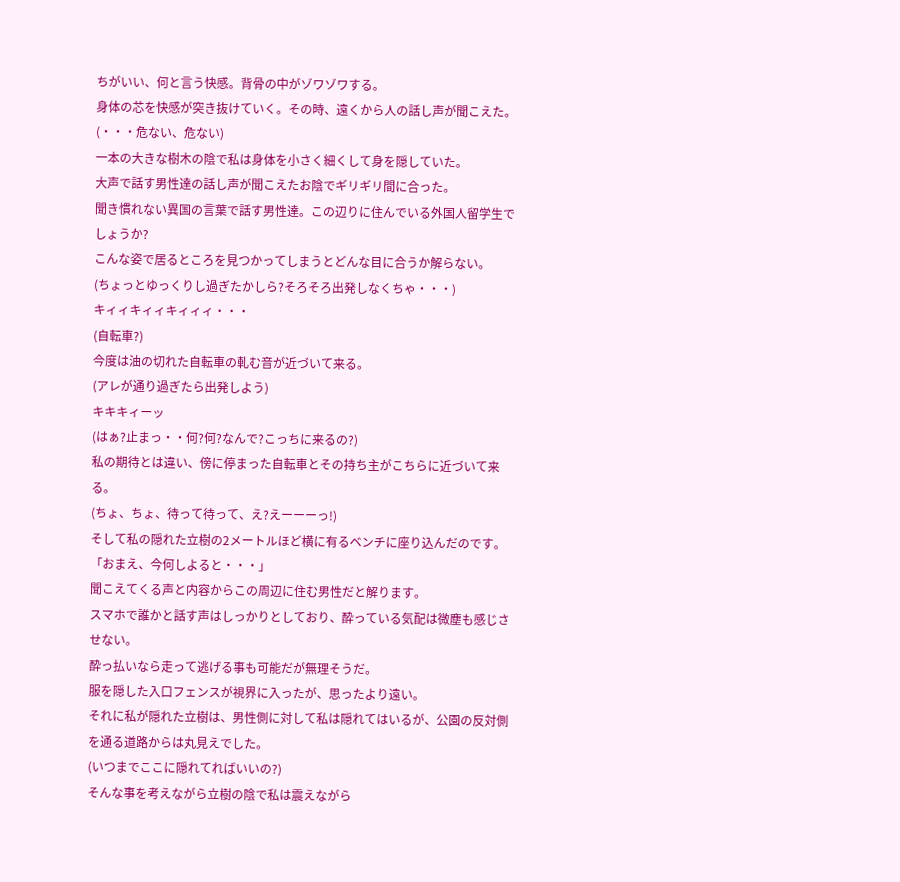ちがいい、何と言う快感。背骨の中がゾワゾワする。
身体の芯を快感が突き抜けていく。その時、遠くから人の話し声が聞こえた。
(・・・危ない、危ない)
一本の大きな樹木の陰で私は身体を小さく細くして身を隠していた。
大声で話す男性達の話し声が聞こえたお陰でギリギリ間に合った。
聞き慣れない異国の言葉で話す男性達。この辺りに住んでいる外国人留学生でしょうか?
こんな姿で居るところを見つかってしまうとどんな目に合うか解らない。
(ちょっとゆっくりし過ぎたかしら?そろそろ出発しなくちゃ・・・)
キィィキィィキィィィ・・・
(自転車?)
今度は油の切れた自転車の軋む音が近づいて来る。
(アレが通り過ぎたら出発しよう)
キキキィーッ
(はぁ?止まっ・・何?何?なんで?こっちに来るの?)
私の期待とは違い、傍に停まった自転車とその持ち主がこちらに近づいて来る。
(ちょ、ちょ、待って待って、え?えーーーっ!)
そして私の隠れた立樹の2メートルほど横に有るベンチに座り込んだのです。
「おまえ、今何しよると・・・」
聞こえてくる声と内容からこの周辺に住む男性だと解ります。
スマホで誰かと話す声はしっかりとしており、酔っている気配は微塵も感じさせない。
酔っ払いなら走って逃げる事も可能だが無理そうだ。
服を隠した入口フェンスが視界に入ったが、思ったより遠い。
それに私が隠れた立樹は、男性側に対して私は隠れてはいるが、公園の反対側を通る道路からは丸見えでした。
(いつまでここに隠れてればいいの?)
そんな事を考えながら立樹の陰で私は震えながら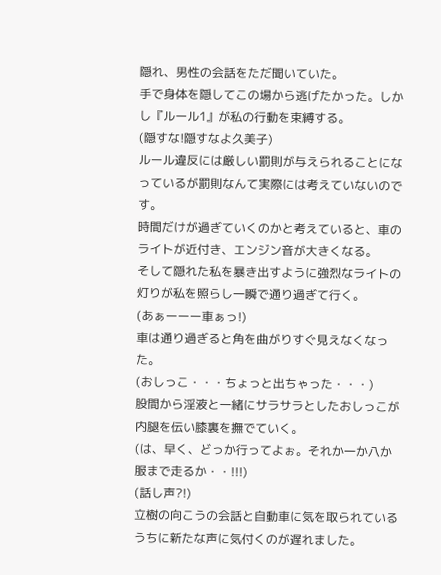隠れ、男性の会話をただ聞いていた。
手で身体を隠してこの場から逃げたかった。しかし『ルール1』が私の行動を束縛する。
(隠すな!隠すなよ久美子)
ルール違反には厳しい罰則が与えられることになっているが罰則なんて実際には考えていないのです。
時間だけが過ぎていくのかと考えていると、車のライトが近付き、エンジン音が大きくなる。
そして隠れた私を暴き出すように強烈なライトの灯りが私を照らし一瞬で通り過ぎて行く。
(あぁーーー車ぁっ!)
車は通り過ぎると角を曲がりすぐ見えなくなった。
(おしっこ・・・ちょっと出ちゃった・・・)
股間から淫液と一緒にサラサラとしたおしっこが内腿を伝い膝裏を撫でていく。
(は、早く、どっか行ってよぉ。それか一か八か服まで走るか・・!!!)
(話し声?!)
立樹の向こうの会話と自動車に気を取られているうちに新たな声に気付くのが遅れました。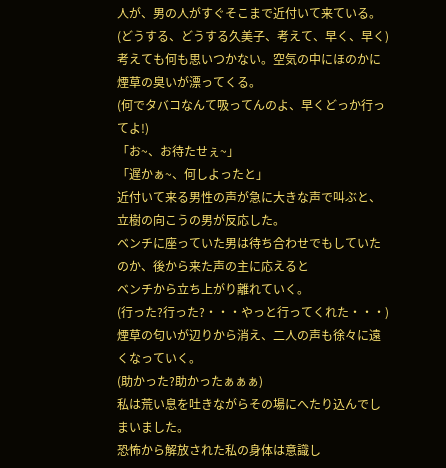人が、男の人がすぐそこまで近付いて来ている。
(どうする、どうする久美子、考えて、早く、早く)
考えても何も思いつかない。空気の中にほのかに煙草の臭いが漂ってくる。
(何でタバコなんて吸ってんのよ、早くどっか行ってよ!)
「お~、お待たせぇ~」
「遅かぁ~、何しよったと」
近付いて来る男性の声が急に大きな声で叫ぶと、立樹の向こうの男が反応した。
ベンチに座っていた男は待ち合わせでもしていたのか、後から来た声の主に応えると
ベンチから立ち上がり離れていく。
(行った?行った?・・・やっと行ってくれた・・・)
煙草の匂いが辺りから消え、二人の声も徐々に遠くなっていく。
(助かった?助かったぁぁぁ)
私は荒い息を吐きながらその場にへたり込んでしまいました。
恐怖から解放された私の身体は意識し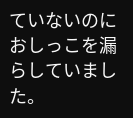ていないのにおしっこを漏らしていました。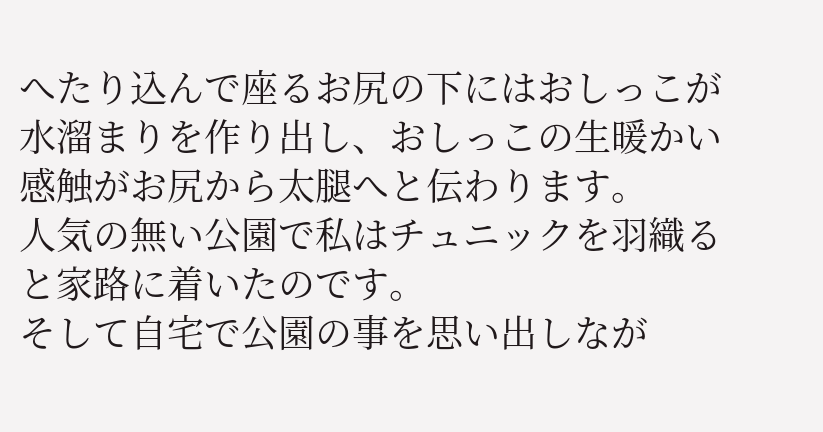へたり込んで座るお尻の下にはおしっこが水溜まりを作り出し、おしっこの生暖かい感触がお尻から太腿へと伝わります。
人気の無い公園で私はチュニックを羽織ると家路に着いたのです。
そして自宅で公園の事を思い出しなが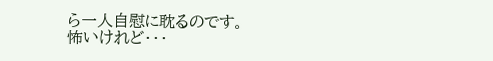ら一人自慰に耽るのです。
怖いけれど・・・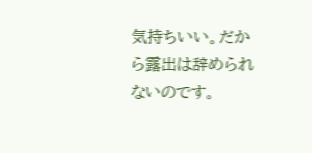気持ちいい。だから露出は辞められないのです。